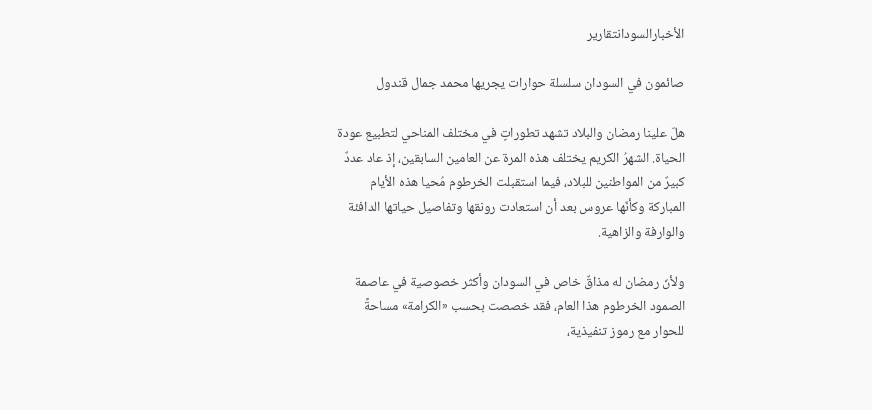الأخبارالسودانتقارير

صائمون في السودان سلسلة حوارات يجريها محمد جمال قندول

هلّ علينا رمضان والبلاد تشهد تطوراتٍ في مختلف المناحي لتطبيع عودة الحياة. الشهرُ الكريم يختلف هذه المرة عن العامين السابقين، إذ عاد عددٌ كبيرٌ من المواطنين للبلاد، فيما استقبلت الخرطوم مُحيا هذه الأيام المباركة وكأنّها عروس بعد أن استعادت رونقها وتفاصيل حياتها الدافئة والوارفة والزاهية.

ولأنّ رمضان له مذاقٌ خاص في السودان وأكثر خصوصية في عاصمة الصمود الخرطوم هذا العام، فقد خصصت بحسب «الكرامة» مساحةً للحوار مع رموز تنفيذية،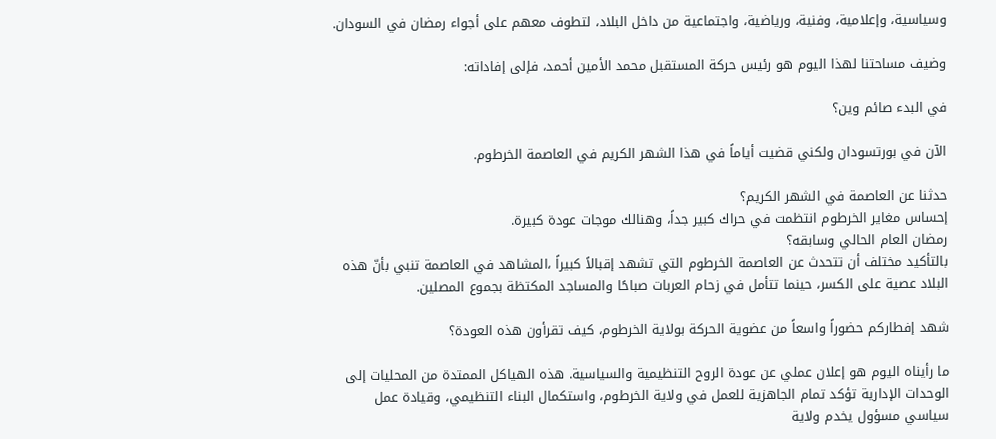وسياسية، وإعلامية، وفنية، ورياضية، واجتماعية من داخل البلاد، لتطوف معهم على أجواء رمضان في السودان.

وضيف مساحتنا لهذا اليوم هو رئيس حركة المستقبل محمد الأمين أحمد، فإلى إفاداته:

في البدء صائم وين؟

الآن في بورتسودان ولكني قضيت أياماً في هذا الشهر الكريم في العاصمة الخرطوم.

حدثنا عن العاصمة في الشهر الكريم؟
إحساس مغاير الخرطوم انتظمت في حراك كبير جداً، وهنالك موجات عودة كبيرة.
رمضان العام الحالي وسابقه؟
بالتأكيد مختلف أن تتحدث عن العاصمة الخرطوم التي تشهد إقبالاً كبيراً ،المشاهد في العاصمة تنبي بأنّ هذه البلاد عصية على الكسر، حينما تتأمل في زحام العربات صباحًا والمساجد المكتظة بجموع المصلين.

شهد إفطاركم حضوراً واسعاً من عضوية الحركة بولاية الخرطوم، كيف تقرأون هذه العودة؟

ما رأيناه اليوم هو إعلان عملي عن عودة الروح التنظيمية والسياسية. هذه الهياكل الممتدة من المحليات إلى الوحدات الإدارية تؤكد تمام الجاهزية للعمل في ولاية الخرطوم، واستكمال البناء التنظيمي، وقيادة عمل سياسي مسؤول يخدم ولاية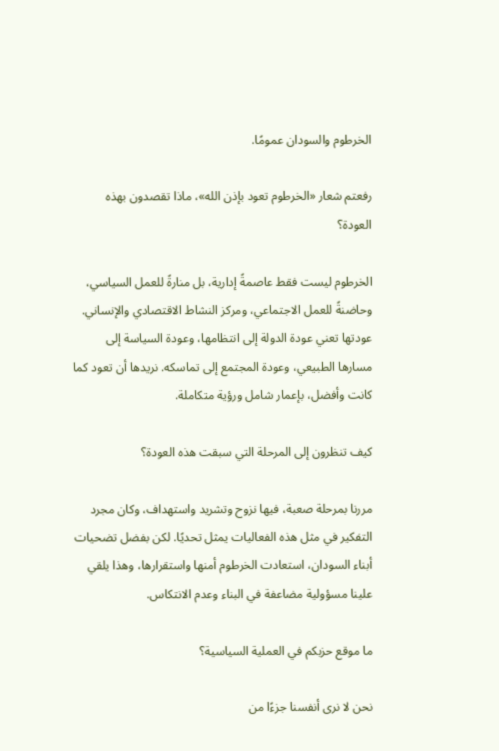الخرطوم والسودان عمومًا.

رفعتم شعار «الخرطوم تعود بإذن الله»، ماذا تقصدون بهذه العودة؟

الخرطوم ليست فقط عاصمةً إدارية، بل منارةً للعمل السياسي، وحاضنةً للعمل الاجتماعي، ومركز النشاط الاقتصادي والإنساني. عودتها تعني عودة الدولة إلى انتظامها، وعودة السياسة إلى مسارها الطبيعي، وعودة المجتمع إلى تماسكه. نريدها أن تعود كما كانت وأفضل، بإعمار شامل ورؤية متكاملة.

كيف تنظرون إلى المرحلة التي سبقت هذه العودة؟

مررنا بمرحلة صعبة، فيها نزوح وتشريد واستهداف، وكان مجرد التفكير في مثل هذه الفعاليات يمثل تحديًا. لكن بفضل تضحيات أبناء السودان، استعادت الخرطوم أمنها واستقرارها، وهذا يلقي علينا مسؤولية مضاعفة في البناء وعدم الانتكاس.

ما موقع حزبكم في العملية السياسية؟

نحن لا نرى أنفسنا جزءًا من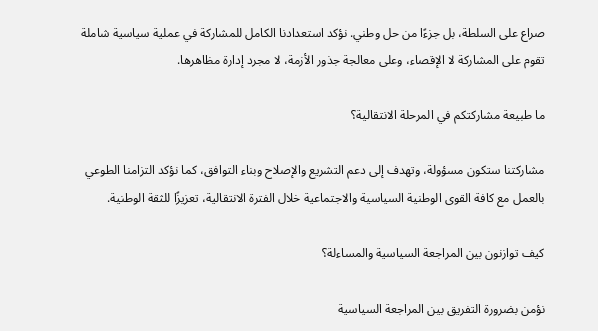صراع على السلطة، بل جزءًا من حل وطني. نؤكد استعدادنا الكامل للمشاركة في عملية سياسية شاملة تقوم على المشاركة لا الإقصاء، وعلى معالجة جذور الأزمة، لا مجرد إدارة مظاهرها.

ما طبيعة مشاركتكم في المرحلة الانتقالية؟

مشاركتنا ستكون مسؤولة، وتهدف إلى دعم التشريع والإصلاح وبناء التوافق، كما نؤكد التزامنا الطوعي بالعمل مع كافة القوى الوطنية السياسية والاجتماعية خلال الفترة الانتقالية، تعزيزًا للثقة الوطنية.

كيف توازنون بين المراجعة السياسية والمساءلة؟

نؤمن بضرورة التفريق بين المراجعة السياسية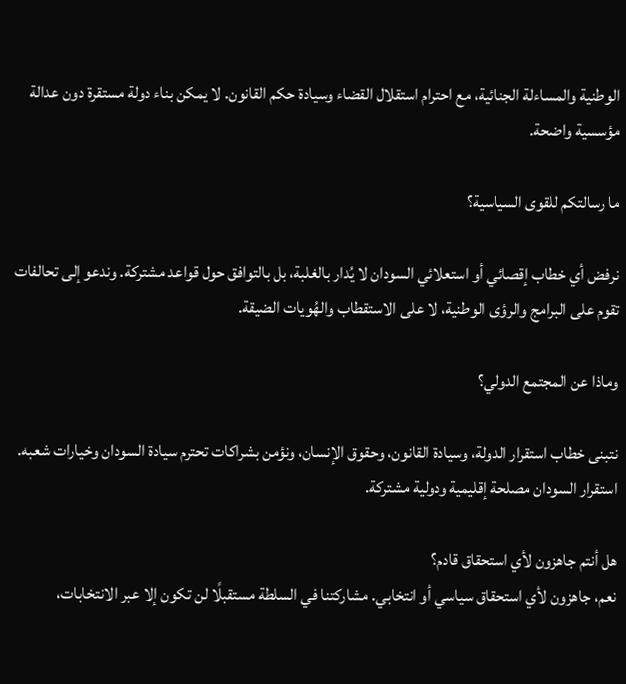الوطنية والمساءلة الجنائية، مع احترام استقلال القضاء وسيادة حكم القانون. لا يمكن بناء دولة مستقرة دون عدالة مؤسسية واضحة.

ما رسالتكم للقوى السياسية؟

نرفض أي خطاب إقصائي أو استعلائي السودان لا يُدار بالغلبة، بل بالتوافق حول قواعد مشتركة. وندعو إلى تحالفات تقوم على البرامج والرؤى الوطنية، لا على الاستقطاب والهُويات الضيقة.

وماذا عن المجتمع الدولي؟

نتبنى خطاب استقرار الدولة، وسيادة القانون، وحقوق الإنسان، ونؤمن بشراكات تحترم سيادة السودان وخيارات شعبه. استقرار السودان مصلحة إقليمية ودولية مشتركة.

هل أنتم جاهزون لأي استحقاق قادم؟
نعم، جاهزون لأي استحقاق سياسي أو انتخابي. مشاركتنا في السلطة مستقبلًا لن تكون إلا عبر الانتخابات،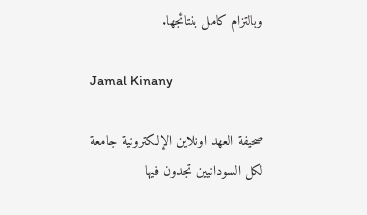وبالتزام كامل بنتائجها.

Jamal Kinany

صحيفة العهد اونلاين الإلكترونية جامعة لكل السودانيين تجدون فيها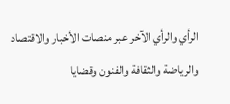الرأي والرأي الآخر عبر منصات الأخبار والاقتصاد والرياضة والثقافة والفنون وقضايا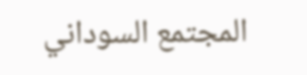المجتمع السوداني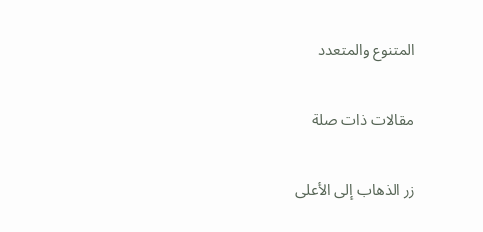المتنوع والمتعدد

مقالات ذات صلة

زر الذهاب إلى الأعلى